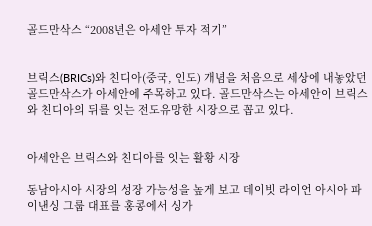골드만삭스 “2008년은 아세안 투자 적기”


브릭스(BRICs)와 친디아(중국, 인도) 개념을 처음으로 세상에 내놓았던 골드만삭스가 아세안에 주목하고 있다. 골드만삭스는 아세안이 브릭스와 친디아의 뒤를 잇는 전도유망한 시장으로 꼽고 있다.


아세안은 브릭스와 친디아를 잇는 활황 시장

동남아시아 시장의 성장 가능성을 높게 보고 데이빗 라이언 아시아 파이낸싱 그룹 대표를 홍콩에서 싱가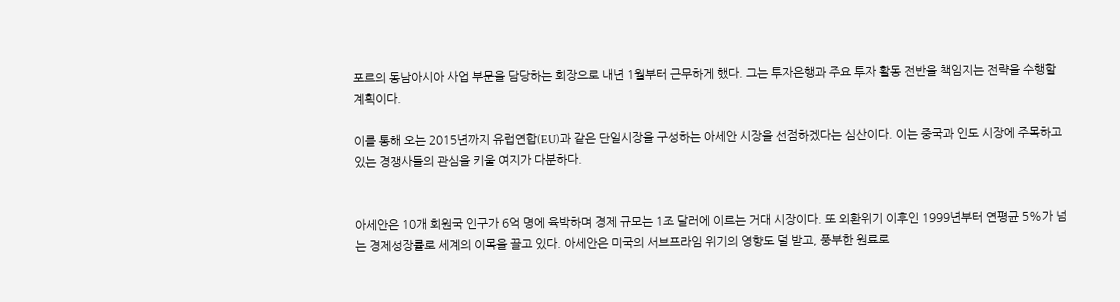포르의 동남아시아 사업 부문을 담당하는 회장으로 내년 1월부터 근무하게 했다. 그는 투자은행과 주요 투자 활동 전반을 책임지는 전략을 수행할 계획이다.

이를 통해 오는 2015년까지 유럽연합(EU)과 같은 단일시장을 구성하는 아세안 시장을 선점하겠다는 심산이다. 이는 중국과 인도 시장에 주목하고 있는 경쟁사들의 관심을 키울 여지가 다분하다.


아세안은 10개 회원국 인구가 6억 명에 육박하며 경제 규모는 1조 달러에 이르는 거대 시장이다. 또 외환위기 이후인 1999년부터 연평균 5%가 넘는 경제성장률로 세계의 이목을 끌고 있다. 아세안은 미국의 서브프라임 위기의 영향도 덜 받고, 풍부한 원료로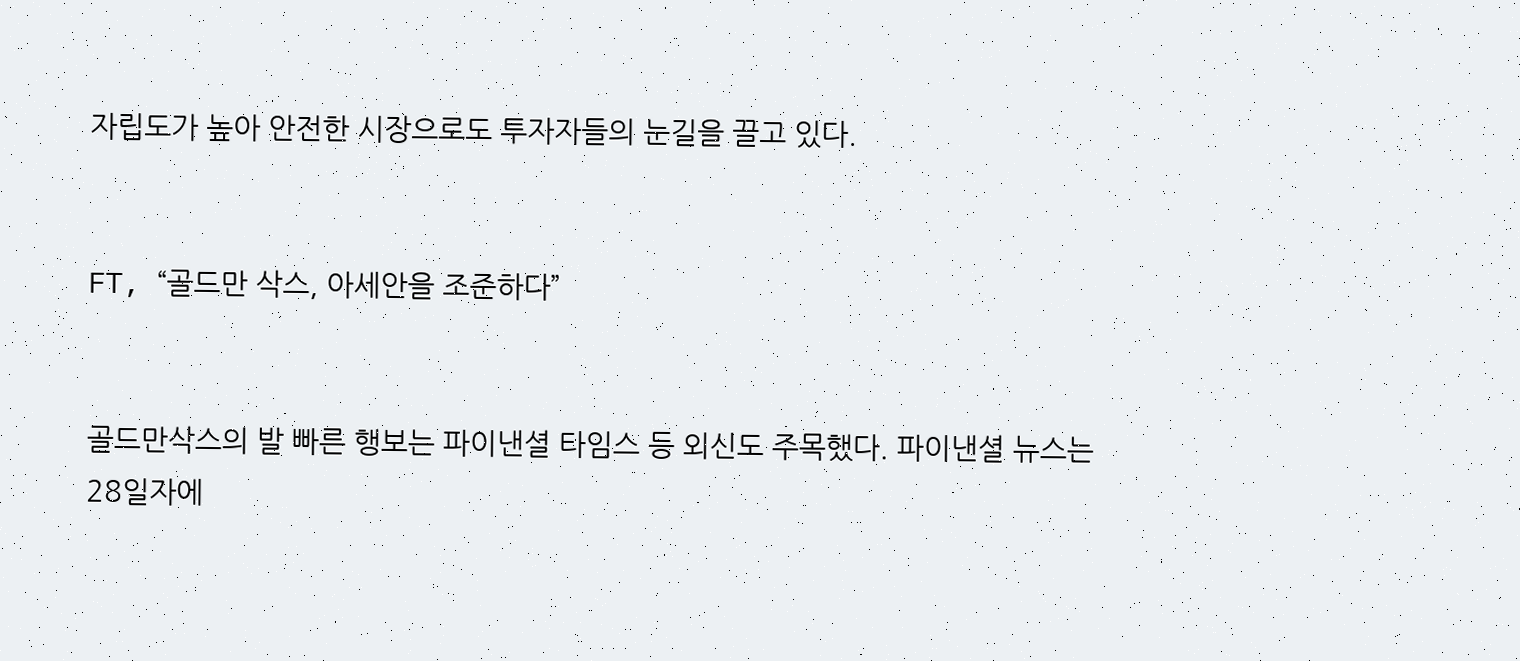자립도가 높아 안전한 시장으로도 투자자들의 눈길을 끌고 있다.


FT, “골드만 삭스, 아세안을 조준하다”


골드만삭스의 발 빠른 행보는 파이낸셜 타임스 등 외신도 주목했다. 파이낸셜 뉴스는 28일자에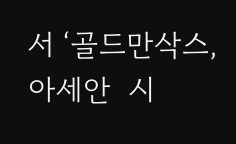서 ‘골드만삭스, 아세안  시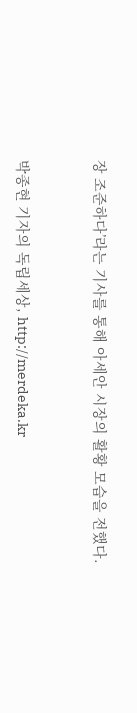장 조준하다’라는 기사를 통해 아세안 시장의 활황 모습을 전했다.



박종현 기자의 독립세상, http://merdeka.kr